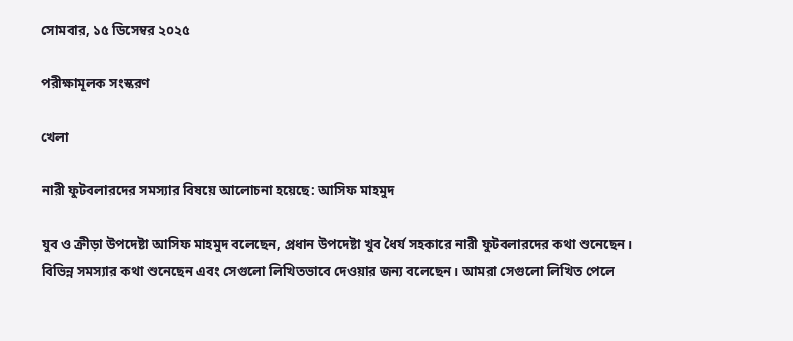সোমবার, ১৫ ডিসেম্বর ২০২৫

পরীক্ষামূলক সংস্করণ

খেলা

নারী ফুটবলারদের সমস্যার বিষয়ে আলোচনা হয়েছে: আসিফ মাহমুদ

যুব ও ক্রীড়া উপদেষ্টা আসিফ মাহমুদ বলেছেন, প্রধান উপদেষ্টা খুব ধৈর্য সহকারে নারী ফুটবলারদের কথা শুনেছেন। বিভিন্ন সমস্যার কথা শুনেছেন এবং সেগুলো লিখিতভাবে দেওয়ার জন্য বলেছেন। আমরা সেগুলো লিখিত পেলে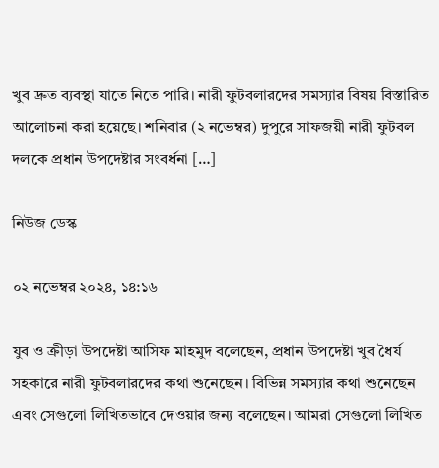খুব দ্রুত ব্যবস্থা যাতে নিতে পারি। নারী ফুটবলারদের সমস্যার বিষয় বিস্তারিত আলোচনা করা হয়েছে। শনিবার (২ নভেম্বর) দুপুরে সাফজয়ী নারী ফুটবল দলকে প্রধান উপদেষ্টার সংবর্ধনা […]

নিউজ ডেস্ক

০২ নভেম্বর ২০২৪, ১৪:১৬

যুব ও ক্রীড়া উপদেষ্টা আসিফ মাহমুদ বলেছেন, প্রধান উপদেষ্টা খুব ধৈর্য সহকারে নারী ফুটবলারদের কথা শুনেছেন। বিভিন্ন সমস্যার কথা শুনেছেন এবং সেগুলো লিখিতভাবে দেওয়ার জন্য বলেছেন। আমরা সেগুলো লিখিত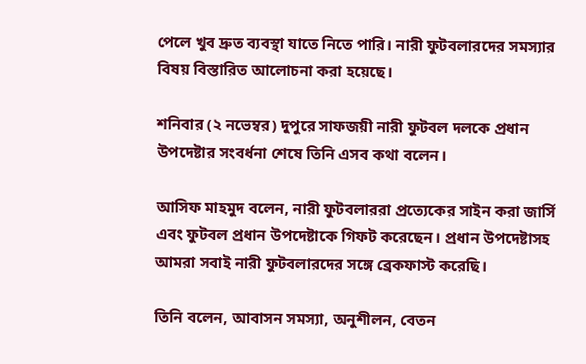পেলে খুব দ্রুত ব্যবস্থা যাতে নিতে পারি। নারী ফুটবলারদের সমস্যার বিষয় বিস্তারিত আলোচনা করা হয়েছে।

শনিবার (২ নভেম্বর) দুপুরে সাফজয়ী নারী ফুটবল দলকে প্রধান উপদেষ্টার সংবর্ধনা শেষে তিনি এসব কথা বলেন।

আসিফ মাহমুদ বলেন, নারী ফুটবলাররা প্রত্যেকের সাইন করা জার্সি এবং ফুটবল প্রধান উপদেষ্টাকে গিফট করেছেন। প্রধান উপদেষ্টাসহ আমরা সবাই নারী ফুটবলারদের সঙ্গে ব্রেকফাস্ট করেছি।

তিনি বলেন, আবাসন সমস্যা, অনুশীলন, বেতন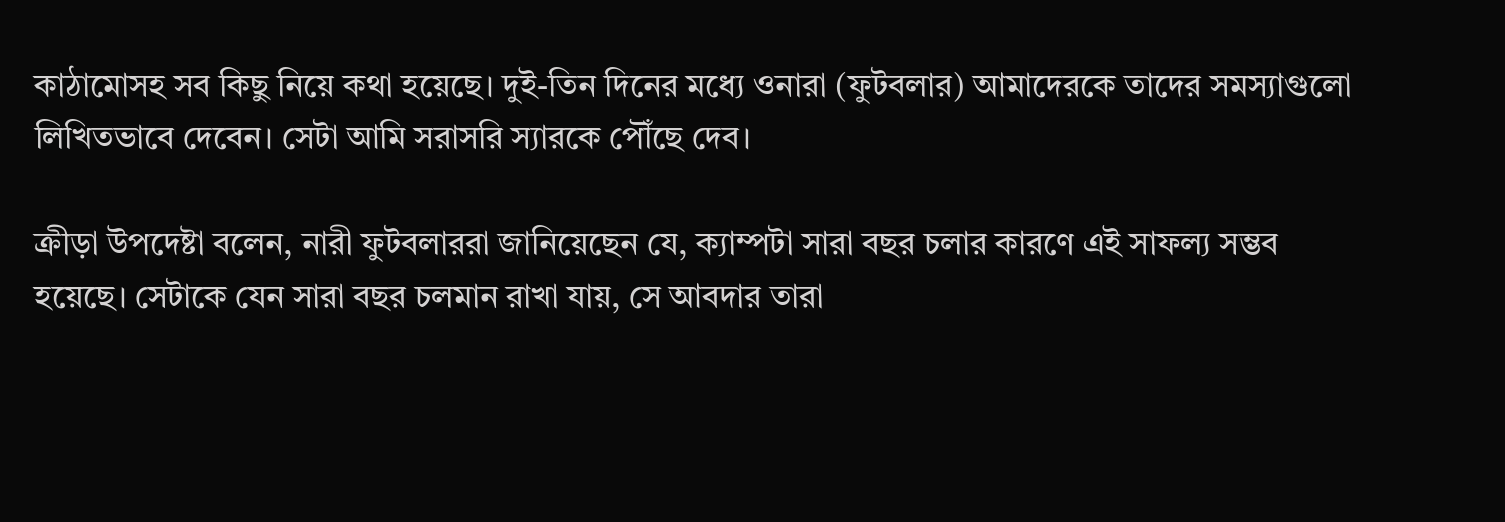কাঠামোসহ সব কিছু নিয়ে কথা হয়েছে। দুই-তিন দিনের মধ্যে ওনারা (ফুটবলার) আমাদেরকে তাদের সমস্যাগুলো লিখিতভাবে দেবেন। সেটা আমি সরাসরি স্যারকে পৌঁছে দেব।

ক্রীড়া উপদেষ্টা বলেন, নারী ফুটবলাররা জানিয়েছেন যে, ক্যাম্পটা সারা বছর চলার কারণে এই সাফল্য সম্ভব হয়েছে। সেটাকে যেন সারা বছর চলমান রাখা যায়, সে আবদার তারা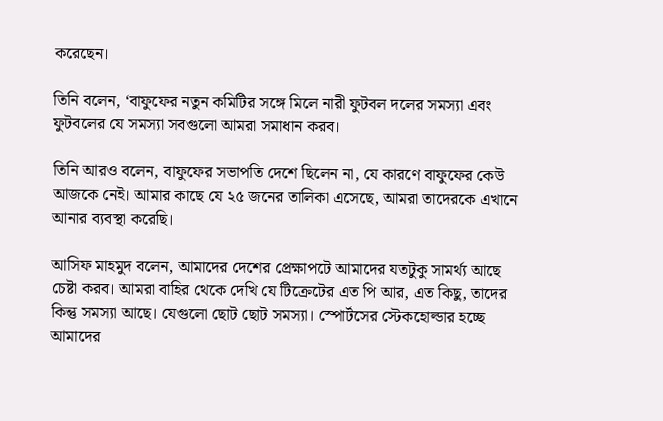করেছেন।

তিনি বলেন, ‘বাফুফের নতুন কমিটির সঙ্গে মিলে নারী ফুটবল দলের সমস্যা এবং ফুটবলের যে সমস্যা সবগুলো আমরা সমাধান করব।

তিনি আরও বলেন, বাফুফের সভাপতি দেশে ছিলেন না, যে কারণে বাফুফের কেউ আজকে নেই। আমার কাছে যে ২৫ জনের তালিকা এসেছে, আমরা তাদেরকে এখানে আনার ব্যবস্থা করেছি।

আসিফ মাহমুদ বলেন, আমাদের দেশের প্রেক্ষাপটে আমাদের যতটুকু সামর্থ্য আছে চেষ্টা করব। আমরা বাহির থেকে দেখি যে টিক্রেটের এত পি আর, এত কিছু, তাদের কিন্তু সমস্যা আছে। যেগুলো ছোট ছোট সমস্যা। স্পোর্টসের স্টেকহোল্ডার হচ্ছে আমাদের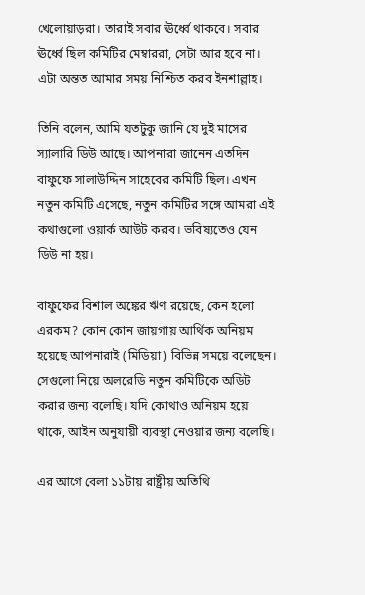খেলোয়াড়রা। তারাই সবার ঊর্ধ্বে থাকবে। সবার ঊর্ধ্বে ছিল কমিটির মেম্বাররা, সেটা আর হবে না। এটা অন্তত আমার সময় নিশ্চিত করব ইনশাল্লাহ।

তিনি বলেন, আমি যতটুকু জানি যে দুই মাসের স্যালারি ডিউ আছে। আপনারা জানেন এতদিন বাফুফে সালাউদ্দিন সাহেবের কমিটি ছিল। এখন নতুন কমিটি এসেছে, নতুন কমিটির সঙ্গে আমরা এই কথাগুলো ওয়ার্ক আউট করব। ভবিষ্যতেও যেন ডিউ না হয়।

বাফুফের বিশাল অঙ্কের ঋণ রয়েছে, কেন হলো এরকম? কোন কোন জায়গায় আর্থিক অনিয়ম হয়েছে আপনারাই (মিডিয়া) বিভিন্ন সময়ে বলেছেন। সেগুলো নিয়ে অলরেডি নতুন কমিটিকে অডিট করার জন্য বলেছি। যদি কোথাও অনিয়ম হয়ে থাকে, আইন অনুযায়ী ব্যবস্থা নেওয়ার জন্য বলেছি।

এর আগে বেলা ১১টায় রাষ্ট্রীয় অতিথি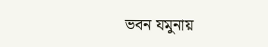ভবন যমুনায়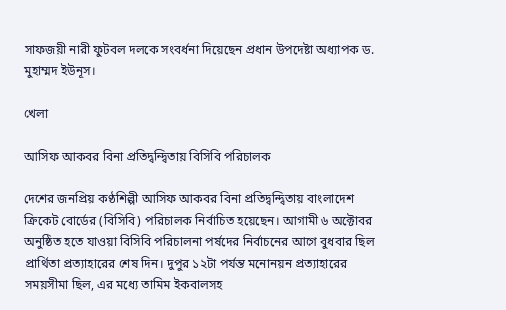সাফজয়ী নারী ফুটবল দলকে সংবর্ধনা দিয়েছেন প্রধান উপদেষ্টা অধ্যাপক ড. মুহাম্মদ ইউনূস।

খেলা

আসিফ আকবর বিনা প্রতিদ্বন্দ্বিতায় বিসিবি পরিচালক

দেশের জনপ্রিয় কণ্ঠশিল্পী আসিফ আকবর বিনা প্রতিদ্বন্দ্বিতায় বাংলাদেশ ক্রিকেট বোর্ডের (বিসিবি) পরিচালক নির্বাচিত হয়েছেন। আগামী ৬ অক্টোবর অনুষ্ঠিত হতে যাওয়া বিসিবি পরিচালনা পর্ষদের নির্বাচনের আগে বুধবার ছিল প্রার্থিতা প্রত্যাহারের শেষ দিন। দুপুর ১২টা পর্যন্ত মনোনয়ন প্রত্যাহারের সময়সীমা ছিল, এর মধ্যে তামিম ইকবালসহ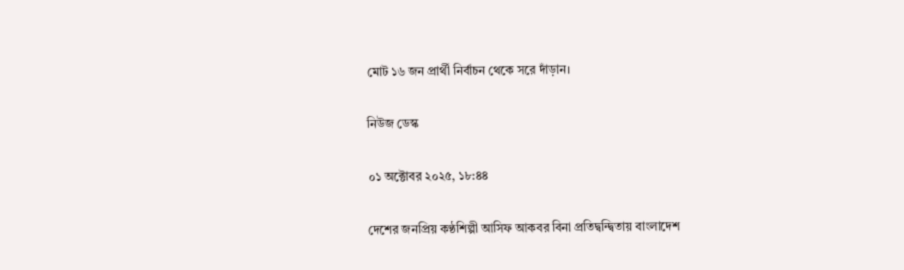মোট ১৬ জন প্রার্থী নির্বাচন থেকে সরে দাঁড়ান।

নিউজ ডেস্ক

০১ অক্টোবর ২০২৫, ১৮:৪৪

দেশের জনপ্রিয় কণ্ঠশিল্পী আসিফ আকবর বিনা প্রতিদ্বন্দ্বিতায় বাংলাদেশ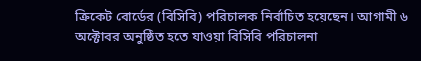ক্রিকেট বোর্ডের (বিসিবি) পরিচালক নির্বাচিত হয়েছেন। আগামী ৬ অক্টোবর অনুষ্ঠিত হতে যাওয়া বিসিবি পরিচালনা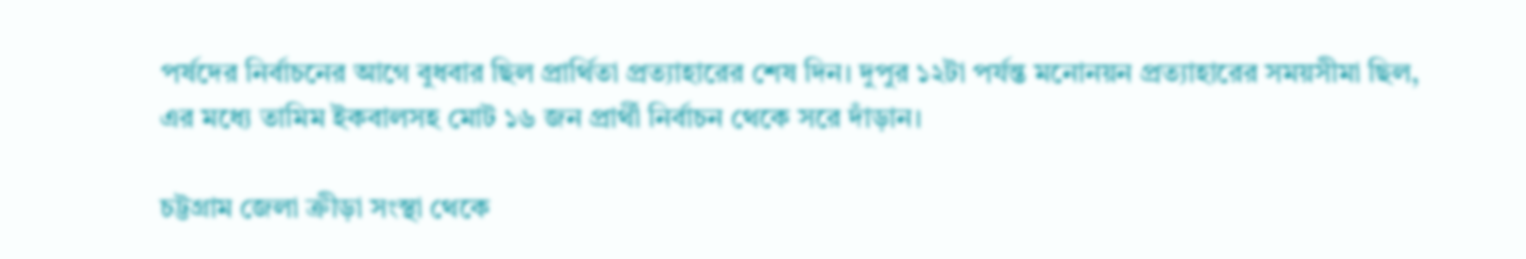পর্ষদের নির্বাচনের আগে বুধবার ছিল প্রার্থিতা প্রত্যাহারের শেষ দিন। দুপুর ১২টা পর্যন্ত মনোনয়ন প্রত্যাহারের সময়সীমা ছিল, এর মধ্যে তামিম ইকবালসহ মোট ১৬ জন প্রার্থী নির্বাচন থেকে সরে দাঁড়ান।

চট্টগ্রাম জেলা ক্রীড়া সংস্থা থেকে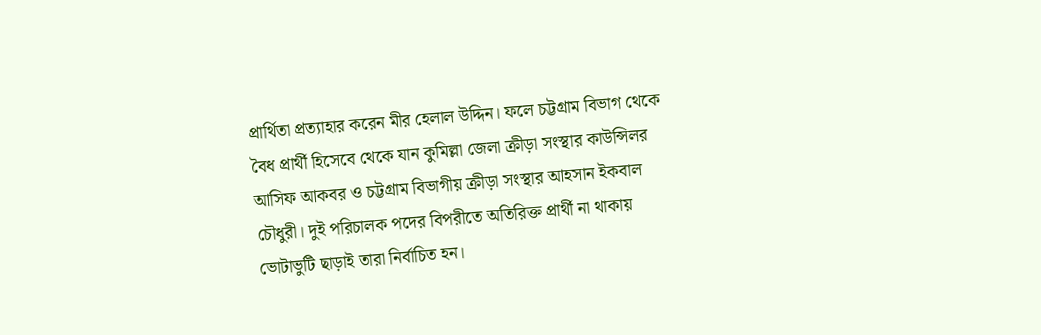প্রার্থিতা প্রত্যাহার করেন মীর হেলাল উদ্দিন। ফলে চট্টগ্রাম বিভাগ থেকে বৈধ প্রার্থী হিসেবে থেকে যান কুমিল্লা জেলা ক্রীড়া সংস্থার কাউন্সিলর আসিফ আকবর ও চট্টগ্রাম বিভাগীয় ক্রীড়া সংস্থার আহসান ইকবাল চৌধুরী। দুই পরিচালক পদের বিপরীতে অতিরিক্ত প্রার্থী না থাকায় ভোটাভুটি ছাড়াই তারা নির্বাচিত হন।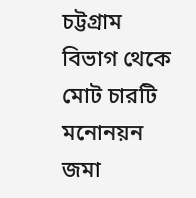চট্টগ্রাম বিভাগ থেকে মোট চারটি মনোনয়ন জমা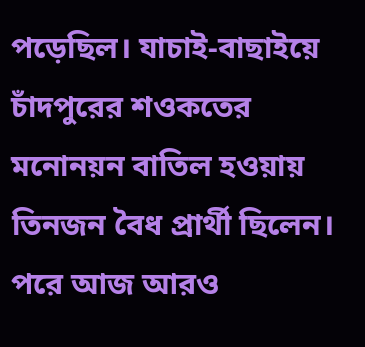পড়েছিল। যাচাই-বাছাইয়ে চাঁদপুরের শওকতের মনোনয়ন বাতিল হওয়ায় তিনজন বৈধ প্রার্থী ছিলেন। পরে আজ আরও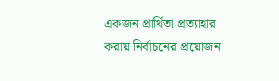একজন প্রার্থিতা প্রত্যাহার করায় নির্বাচনের প্রয়োজন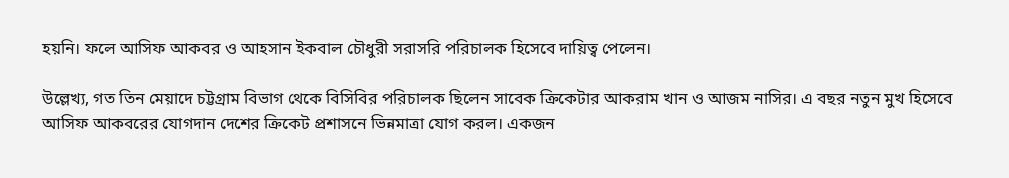হয়নি। ফলে আসিফ আকবর ও আহসান ইকবাল চৌধুরী সরাসরি পরিচালক হিসেবে দায়িত্ব পেলেন।

উল্লেখ্য, গত তিন মেয়াদে চট্টগ্রাম বিভাগ থেকে বিসিবির পরিচালক ছিলেন সাবেক ক্রিকেটার আকরাম খান ও আজম নাসির। এ বছর নতুন মুখ হিসেবে আসিফ আকবরের যোগদান দেশের ক্রিকেট প্রশাসনে ভিন্নমাত্রা যোগ করল। একজন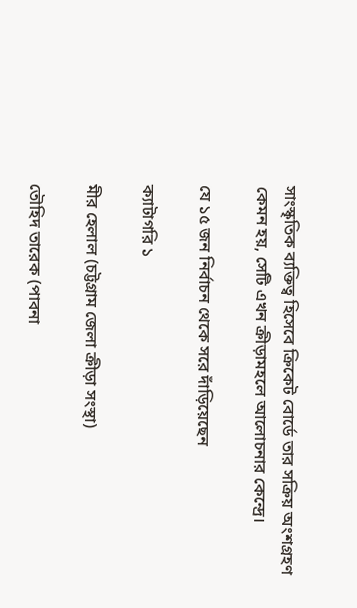সাংস্কৃতিক ব্যক্তিত্ব হিসেবে ক্রিকেট বোর্ডে তার সক্রিয় অংশগ্রহণ কেমন হয়, সেটি এখন ক্রীড়ামহলে আলোচনার কেন্দ্রে।

যে ১৫ জন নির্বাচন থেকে সরে দাঁড়িয়েছেন

ক্যাটাগরি ১

মীর হেলাল (চট্টগ্রাম জেলা ক্রীড়া সংস্থা)

তৌহিদ তারেক (পাবনা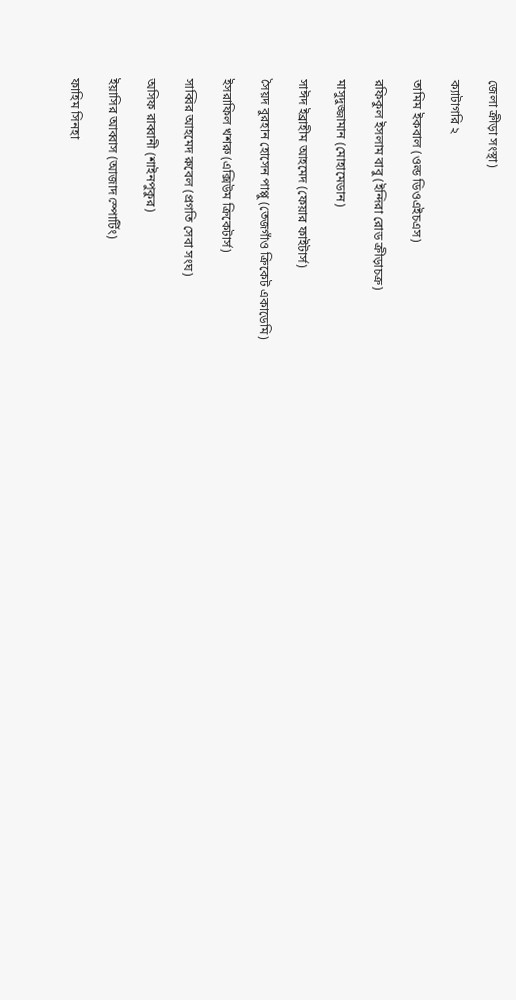জেলা ক্রীড়া সংস্থা)

ক্যাটাগরি ২

তামিম ইকবাল (ওল্ড ডিওএইচএস)

রফিকুল ইসলাম বাবু (ইন্দিরা রোড ক্রীড়াচক্র)

মাসুদুজ্জামান (মোহামেডান)

সাঈদ ইব্রাহীম আহমেদ (ফেয়ার ফাইটার্স)

সৈয়দ বুরহান হোসেন পাপ্পু (তেজগাঁও ক্রিকেট একাডেমি)

ইসরাফিল খশরু (এক্সিউম ক্রিকেটার্স)

সাব্বির আহমেদ রুবেল (প্রগতি সেবা সংঘ)

অসিফ রাব্বানী (শাইনপুকুর)

ইয়াসির আব্বাস (আজাদ স্পোর্টিং)

ফাহিম সিনহা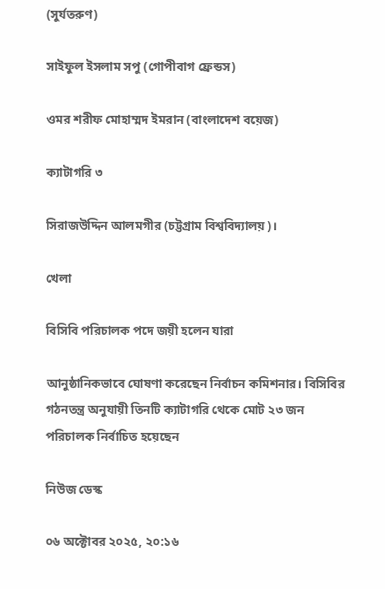(সুর্যতরুণ)

সাইফুল ইসলাম সপু (গোপীবাগ ফ্রেন্ডস)

ওমর শরীফ মোহাম্মদ ইমরান (বাংলাদেশ বয়েজ)

ক্যাটাগরি ৩

সিরাজউদ্দিন আলমগীর (চট্টগ্রাম বিশ্ববিদ্যালয়)।

খেলা

বিসিবি পরিচালক পদে জয়ী হলেন যারা

আনুষ্ঠানিকভাবে ঘোষণা করেছেন নির্বাচন কমিশনার। বিসিবির গঠনতন্ত্র অনুযায়ী তিনটি ক্যাটাগরি থেকে মোট ২৩ জন পরিচালক নির্বাচিত হয়েছেন

নিউজ ডেস্ক

০৬ অক্টোবর ২০২৫, ২০:১৬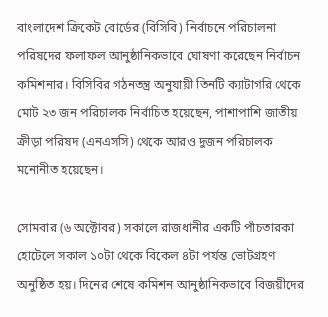বাংলাদেশ ক্রিকেট বোর্ডের (বিসিবি) নির্বাচনে পরিচালনা পরিষদের ফলাফল আনুষ্ঠানিকভাবে ঘোষণা করেছেন নির্বাচন কমিশনার। বিসিবির গঠনতন্ত্র অনুযায়ী তিনটি ক্যাটাগরি থেকে মোট ২৩ জন পরিচালক নির্বাচিত হয়েছেন, পাশাপাশি জাতীয় ক্রীড়া পরিষদ (এনএসসি) থেকে আরও দুজন পরিচালক মনোনীত হয়েছেন।

সোমবার (৬ অক্টোবর) সকালে রাজধানীর একটি পাঁচতারকা হোটেলে সকাল ১০টা থেকে বিকেল ৪টা পর্যন্ত ভোটগ্রহণ অনুষ্ঠিত হয়। দিনের শেষে কমিশন আনুষ্ঠানিকভাবে বিজয়ীদের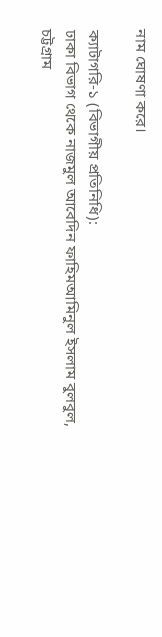নাম ঘোষণা করে।

ক্যাটাগরি-১ (বিভাগীয় প্রতিনিধি):
ঢাকা বিভাগ থেকে নাজমুল আবেদিন ফাহিমআমিনুল ইসলাম বুলবুল,
চট্টগ্রাম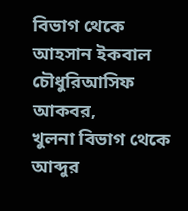বিভাগ থেকে আহসান ইকবাল চৌধুরিআসিফ আকবর,
খুলনা বিভাগ থেকে আব্দুর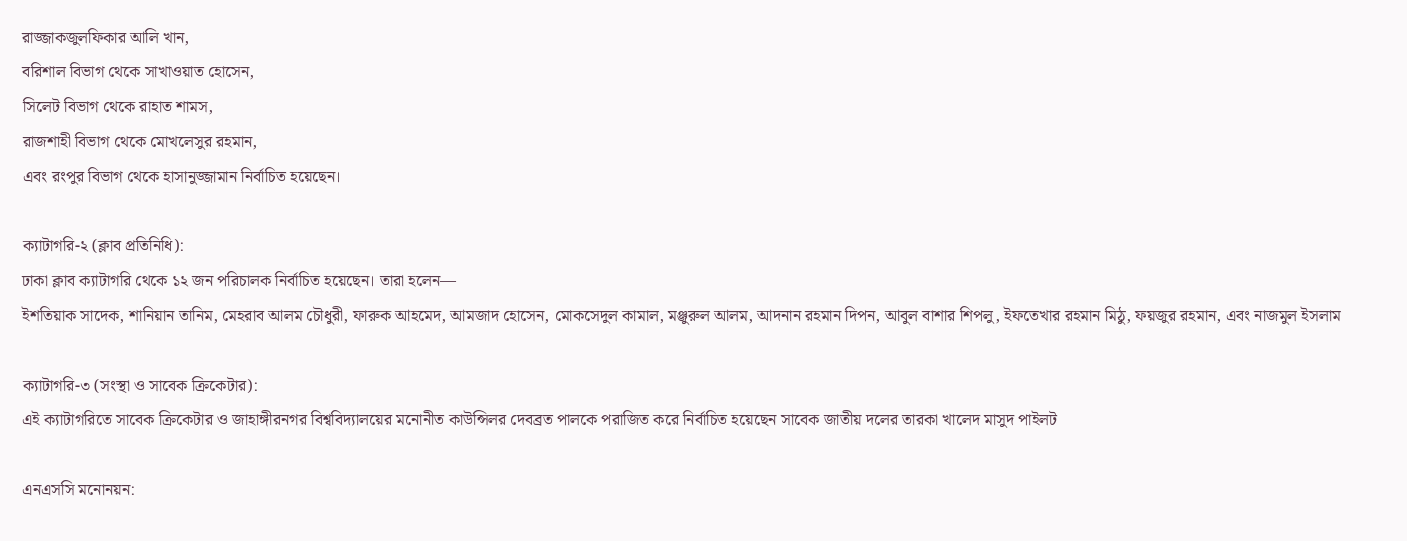রাজ্জাকজুলফিকার আলি খান,
বরিশাল বিভাগ থেকে সাখাওয়াত হোসেন,
সিলেট বিভাগ থেকে রাহাত শামস,
রাজশাহী বিভাগ থেকে মোখলেসুর রহমান,
এবং রংপুর বিভাগ থেকে হাসানুজ্জামান নির্বাচিত হয়েছেন।

ক্যাটাগরি-২ (ক্লাব প্রতিনিধি):
ঢাকা ক্লাব ক্যাটাগরি থেকে ১২ জন পরিচালক নির্বাচিত হয়েছেন। তারা হলেন—
ইশতিয়াক সাদেক, শানিয়ান তানিম, মেহরাব আলম চৌধুরী, ফারুক আহমেদ, আমজাদ হোসেন, মোকসেদুল কামাল, মঞ্জুরুল আলম, আদনান রহমান দিপন, আবুল বাশার শিপলু, ইফতেখার রহমান মিঠু, ফয়জুর রহমান, এবং নাজমুল ইসলাম

ক্যাটাগরি-৩ (সংস্থা ও সাবেক ক্রিকেটার):
এই ক্যাটাগরিতে সাবেক ক্রিকেটার ও জাহাঙ্গীরনগর বিশ্ববিদ্যালয়ের মনোনীত কাউন্সিলর দেবব্রত পালকে পরাজিত করে নির্বাচিত হয়েছেন সাবেক জাতীয় দলের তারকা খালেদ মাসুদ পাইলট

এনএসসি মনোনয়ন: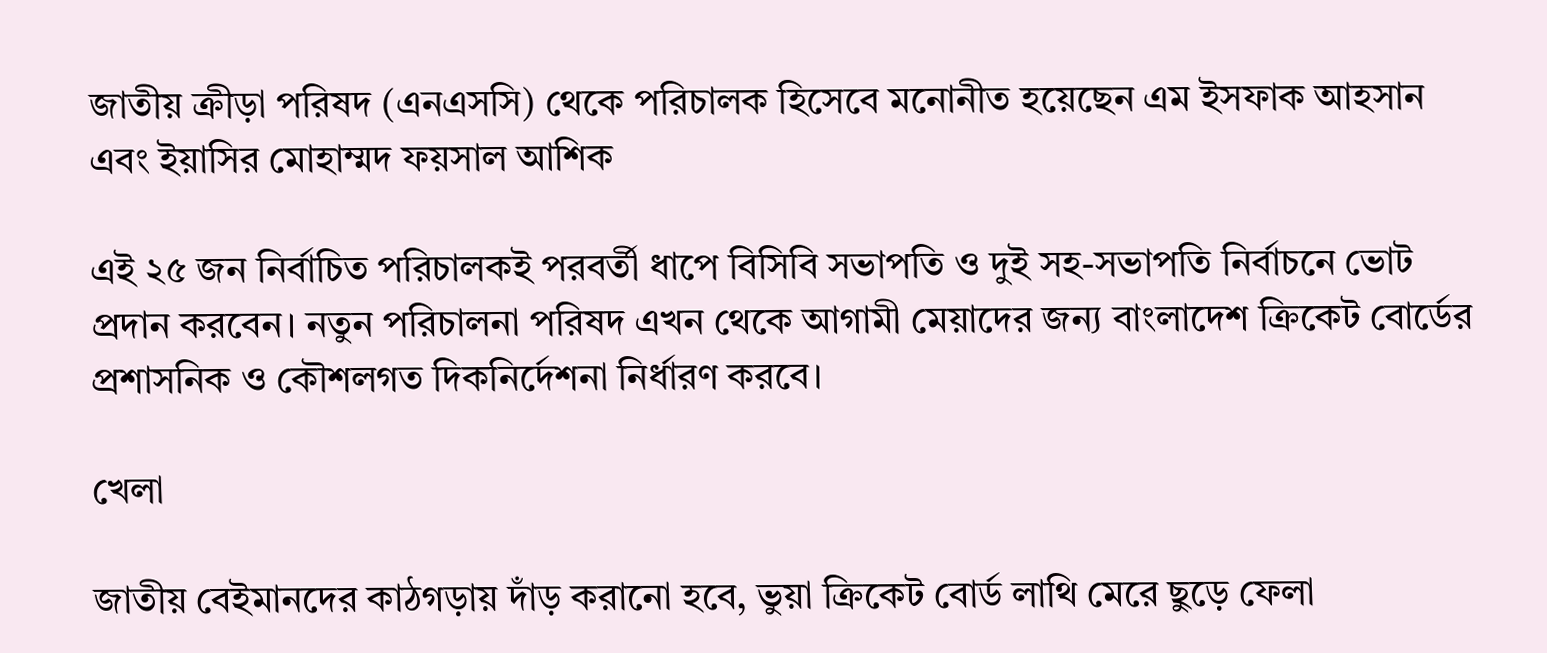জাতীয় ক্রীড়া পরিষদ (এনএসসি) থেকে পরিচালক হিসেবে মনোনীত হয়েছেন এম ইসফাক আহসান এবং ইয়াসির মোহাম্মদ ফয়সাল আশিক

এই ২৫ জন নির্বাচিত পরিচালকই পরবর্তী ধাপে বিসিবি সভাপতি ও দুই সহ-সভাপতি নির্বাচনে ভোট প্রদান করবেন। নতুন পরিচালনা পরিষদ এখন থেকে আগামী মেয়াদের জন্য বাংলাদেশ ক্রিকেট বোর্ডের প্রশাসনিক ও কৌশলগত দিকনির্দেশনা নির্ধারণ করবে।

খেলা

জাতীয় বেইমানদের কাঠগড়ায় দাঁড় করানো হবে, ভুয়া ক্রিকেট বোর্ড লাথি মেরে ছুড়ে ফেলা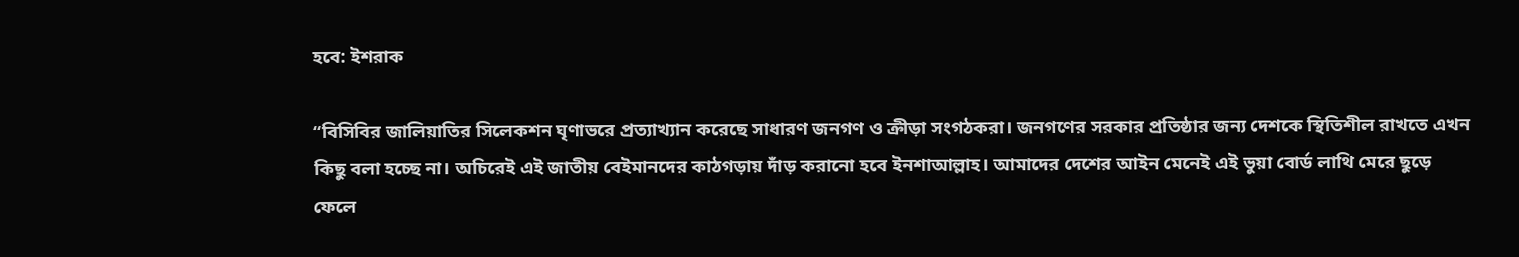হবে: ইশরাক

“বিসিবির জালিয়াতির সিলেকশন ঘৃণাভরে প্রত্যাখ্যান করেছে সাধারণ জনগণ ও ক্রীড়া সংগঠকরা। জনগণের সরকার প্রতিষ্ঠার জন্য দেশকে স্থিতিশীল রাখতে এখন কিছু বলা হচ্ছে না। অচিরেই এই জাতীয় বেইমানদের কাঠগড়ায় দাঁড় করানো হবে ইনশাআল্লাহ। আমাদের দেশের আইন মেনেই এই ভুয়া বোর্ড লাথি মেরে ছুড়ে ফেলে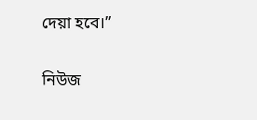দেয়া হবে।”

নিউজ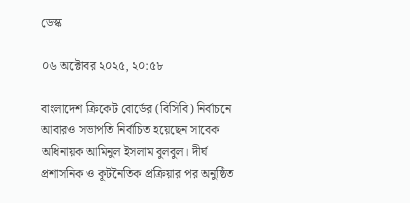ডেস্ক

০৬ অক্টোবর ২০২৫, ২০:৫৮

বাংলাদেশ ক্রিকেট বোর্ডের (বিসিবি) নির্বাচনে আবারও সভাপতি নির্বাচিত হয়েছেন সাবেক অধিনায়ক আমিনুল ইসলাম বুলবুল। দীর্ঘ প্রশাসনিক ও কূটনৈতিক প্রক্রিয়ার পর অনুষ্ঠিত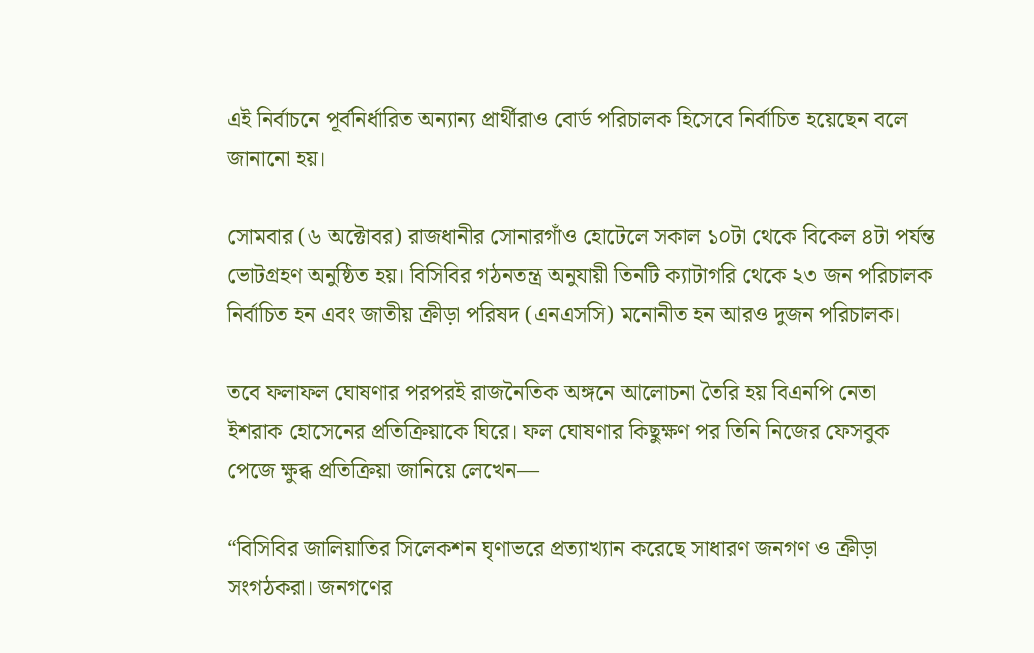এই নির্বাচনে পূর্বনির্ধারিত অন্যান্য প্রার্থীরাও বোর্ড পরিচালক হিসেবে নির্বাচিত হয়েছেন বলে জানানো হয়।

সোমবার (৬ অক্টোবর) রাজধানীর সোনারগাঁও হোটেলে সকাল ১০টা থেকে বিকেল ৪টা পর্যন্ত ভোটগ্রহণ অনুষ্ঠিত হয়। বিসিবির গঠনতন্ত্র অনুযায়ী তিনটি ক্যাটাগরি থেকে ২৩ জন পরিচালক নির্বাচিত হন এবং জাতীয় ক্রীড়া পরিষদ (এনএসসি) মনোনীত হন আরও দুজন পরিচালক।

তবে ফলাফল ঘোষণার পরপরই রাজনৈতিক অঙ্গনে আলোচনা তৈরি হয় বিএনপি নেতা ইশরাক হোসেনের প্রতিক্রিয়াকে ঘিরে। ফল ঘোষণার কিছুক্ষণ পর তিনি নিজের ফেসবুক পেজে ক্ষুব্ধ প্রতিক্রিয়া জানিয়ে লেখেন—

“বিসিবির জালিয়াতির সিলেকশন ঘৃণাভরে প্রত্যাখ্যান করেছে সাধারণ জনগণ ও ক্রীড়া সংগঠকরা। জনগণের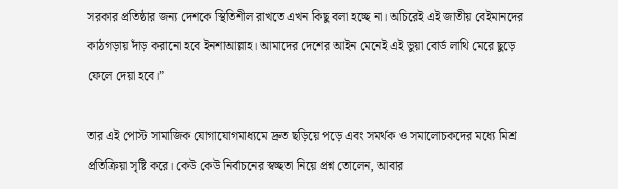সরকার প্রতিষ্ঠার জন্য দেশকে স্থিতিশীল রাখতে এখন কিছু বলা হচ্ছে না। অচিরেই এই জাতীয় বেইমানদের কাঠগড়ায় দাঁড় করানো হবে ইনশাআল্লাহ। আমাদের দেশের আইন মেনেই এই ভুয়া বোর্ড লাথি মেরে ছুড়ে ফেলে দেয়া হবে।”

তার এই পোস্ট সামাজিক যোগাযোগমাধ্যমে দ্রুত ছড়িয়ে পড়ে এবং সমর্থক ও সমালোচকদের মধ্যে মিশ্র প্রতিক্রিয়া সৃষ্টি করে। কেউ কেউ নির্বাচনের স্বচ্ছতা নিয়ে প্রশ্ন তোলেন, আবার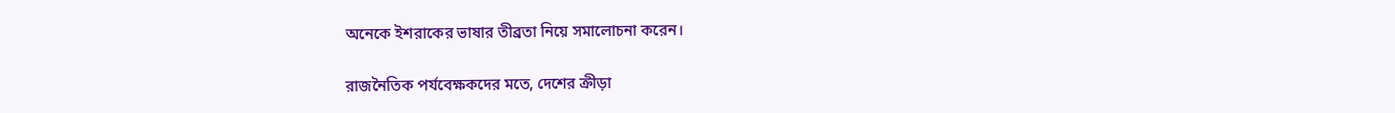অনেকে ইশরাকের ভাষার তীব্রতা নিয়ে সমালোচনা করেন।

রাজনৈতিক পর্যবেক্ষকদের মতে, দেশের ক্রীড়া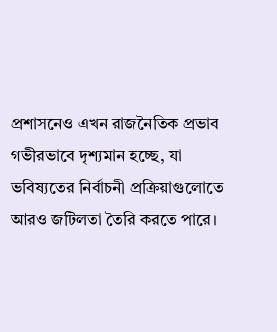প্রশাসনেও এখন রাজনৈতিক প্রভাব গভীরভাবে দৃশ্যমান হচ্ছে, যা ভবিষ্যতের নির্বাচনী প্রক্রিয়াগুলোতে আরও জটিলতা তৈরি করতে পারে।